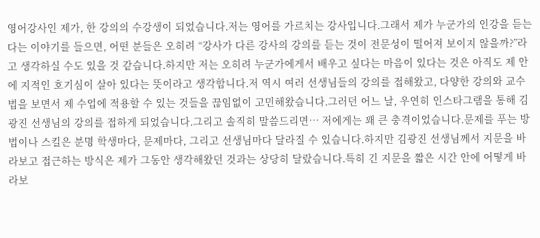영어강사인 제가, 한 강의의 수강생이 되었습니다.저는 영어를 가르치는 강사입니다.그래서 제가 누군가의 인강을 듣는다는 이야기를 들으면, 어떤 분들은 오히려 “강사가 다른 강사의 강의를 듣는 것이 전문성이 떨어져 보이지 않을까?”라고 생각하실 수도 있을 것 같습니다.하지만 저는 오히려 누군가에게서 배우고 싶다는 마음이 있다는 것은 아직도 제 안에 지적인 호기심이 살아 있다는 뜻이라고 생각합니다.저 역시 여러 선생님들의 강의를 접해왔고, 다양한 강의와 교수법을 보면서 제 수업에 적용할 수 있는 것들을 끊임없이 고민해왔습니다.그러던 어느 날, 우연히 인스타그램을 통해 김광진 선생님의 강의를 접하게 되었습니다.그리고 솔직히 말씀드리면… 저에게는 꽤 큰 충격이었습니다.문제를 푸는 방법이나 스킬은 분명 학생마다, 문제마다, 그리고 선생님마다 달라질 수 있습니다.하지만 김광진 선생님께서 지문을 바라보고 접근하는 방식은 제가 그동안 생각해왔던 것과는 상당히 달랐습니다.특히 긴 지문을 짧은 시간 안에 어떻게 바라보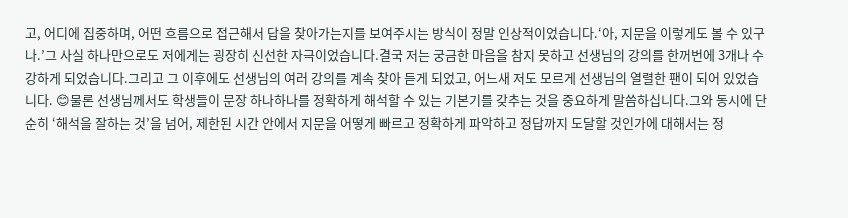고, 어디에 집중하며, 어떤 흐름으로 접근해서 답을 찾아가는지를 보여주시는 방식이 정말 인상적이었습니다.‘아, 지문을 이렇게도 볼 수 있구나.’그 사실 하나만으로도 저에게는 굉장히 신선한 자극이었습니다.결국 저는 궁금한 마음을 참지 못하고 선생님의 강의를 한꺼번에 3개나 수강하게 되었습니다.그리고 그 이후에도 선생님의 여러 강의를 계속 찾아 듣게 되었고, 어느새 저도 모르게 선생님의 열렬한 팬이 되어 있었습니다. 😊물론 선생님께서도 학생들이 문장 하나하나를 정확하게 해석할 수 있는 기본기를 갖추는 것을 중요하게 말씀하십니다.그와 동시에 단순히 ‘해석을 잘하는 것’을 넘어, 제한된 시간 안에서 지문을 어떻게 빠르고 정확하게 파악하고 정답까지 도달할 것인가에 대해서는 정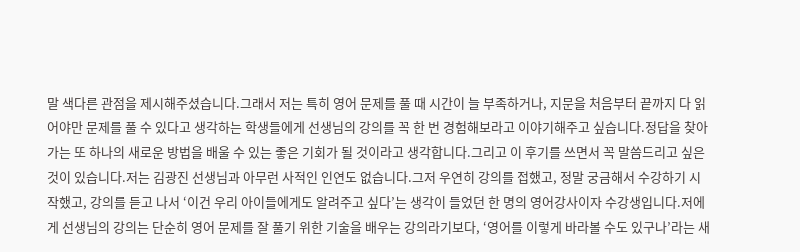말 색다른 관점을 제시해주셨습니다.그래서 저는 특히 영어 문제를 풀 때 시간이 늘 부족하거나, 지문을 처음부터 끝까지 다 읽어야만 문제를 풀 수 있다고 생각하는 학생들에게 선생님의 강의를 꼭 한 번 경험해보라고 이야기해주고 싶습니다.정답을 찾아가는 또 하나의 새로운 방법을 배울 수 있는 좋은 기회가 될 것이라고 생각합니다.그리고 이 후기를 쓰면서 꼭 말씀드리고 싶은 것이 있습니다.저는 김광진 선생님과 아무런 사적인 인연도 없습니다.그저 우연히 강의를 접했고, 정말 궁금해서 수강하기 시작했고, 강의를 듣고 나서 ‘이건 우리 아이들에게도 알려주고 싶다’는 생각이 들었던 한 명의 영어강사이자 수강생입니다.저에게 선생님의 강의는 단순히 영어 문제를 잘 풀기 위한 기술을 배우는 강의라기보다, ‘영어를 이렇게 바라볼 수도 있구나’라는 새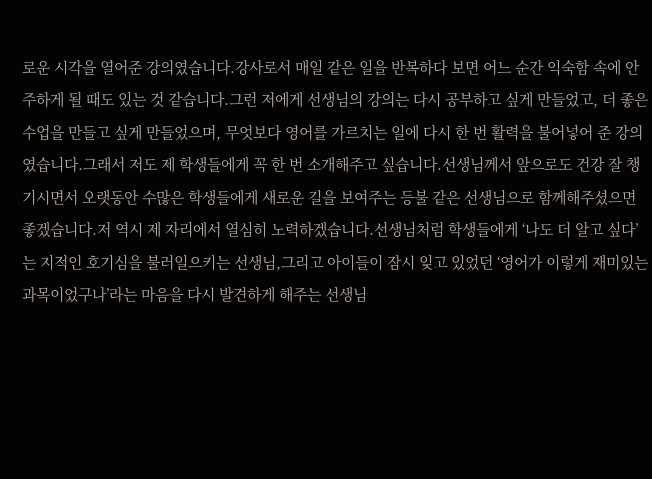로운 시각을 열어준 강의였습니다.강사로서 매일 같은 일을 반복하다 보면 어느 순간 익숙함 속에 안주하게 될 때도 있는 것 같습니다.그런 저에게 선생님의 강의는 다시 공부하고 싶게 만들었고, 더 좋은 수업을 만들고 싶게 만들었으며, 무엇보다 영어를 가르치는 일에 다시 한 번 활력을 불어넣어 준 강의였습니다.그래서 저도 제 학생들에게 꼭 한 번 소개해주고 싶습니다.선생님께서 앞으로도 건강 잘 챙기시면서 오랫동안 수많은 학생들에게 새로운 길을 보여주는 등불 같은 선생님으로 함께해주셨으면 좋겠습니다.저 역시 제 자리에서 열심히 노력하겠습니다.선생님처럼 학생들에게 ‘나도 더 알고 싶다’는 지적인 호기심을 불러일으키는 선생님,그리고 아이들이 잠시 잊고 있었던 ‘영어가 이렇게 재미있는 과목이었구나’라는 마음을 다시 발견하게 해주는 선생님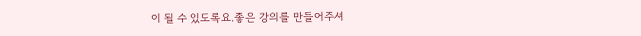이 될 수 있도록요.좋은 강의를 만들어주셔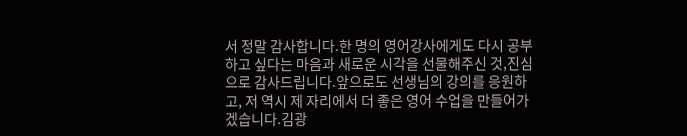서 정말 감사합니다.한 명의 영어강사에게도 다시 공부하고 싶다는 마음과 새로운 시각을 선물해주신 것,진심으로 감사드립니다.앞으로도 선생님의 강의를 응원하고, 저 역시 제 자리에서 더 좋은 영어 수업을 만들어가겠습니다.김광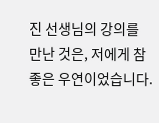진 선생님의 강의를 만난 것은, 저에게 참 좋은 우연이었습니다.